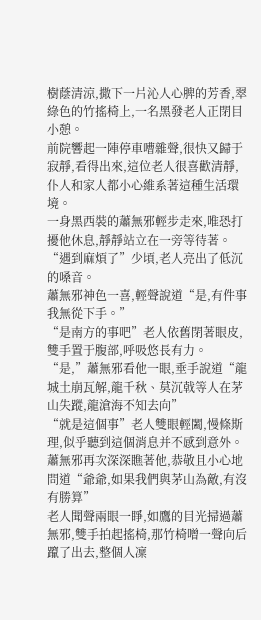樹蔭清涼,撒下一片沁人心脾的芳香,翠綠色的竹搖椅上,一名黑發老人正閉目小憩。
前院響起一陣停車嘈雜聲,很快又歸于寂靜,看得出來,這位老人很喜歡清靜,仆人和家人都小心維系著這種生活環境。
一身黑西裝的蕭無邪輕步走來,唯恐打擾他休息,靜靜站立在一旁等待著。
“遇到麻煩了”少頃,老人亮出了低沉的嗓音。
蕭無邪神色一喜,輕聲說道“是,有件事我無從下手。”
“是南方的事吧”老人依舊閉著眼皮,雙手置于腹部,呼吸悠長有力。
“是,”蕭無邪看他一眼,垂手說道“龍城土崩瓦解,龍千秋、莫沉戟等人在茅山失蹤,龍滄海不知去向”
“就是這個事”老人雙眼輕闔,慢條斯理,似乎聽到這個消息并不感到意外。
蕭無邪再次深深瞧著他,恭敬且小心地問道“爺爺,如果我們與茅山為敵,有沒有勝算”
老人聞聲兩眼一睜,如鷹的目光掃過蕭無邪,雙手拍起搖椅,那竹椅噌一聲向后躥了出去,整個人凜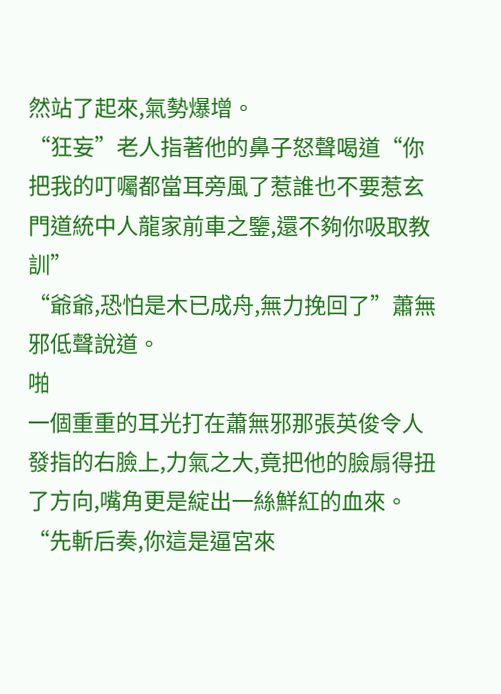然站了起來,氣勢爆增。
“狂妄”老人指著他的鼻子怒聲喝道“你把我的叮囑都當耳旁風了惹誰也不要惹玄門道統中人龍家前車之鑒,還不夠你吸取教訓”
“爺爺,恐怕是木已成舟,無力挽回了”蕭無邪低聲說道。
啪
一個重重的耳光打在蕭無邪那張英俊令人發指的右臉上,力氣之大,竟把他的臉扇得扭了方向,嘴角更是綻出一絲鮮紅的血來。
“先斬后奏,你這是逼宮來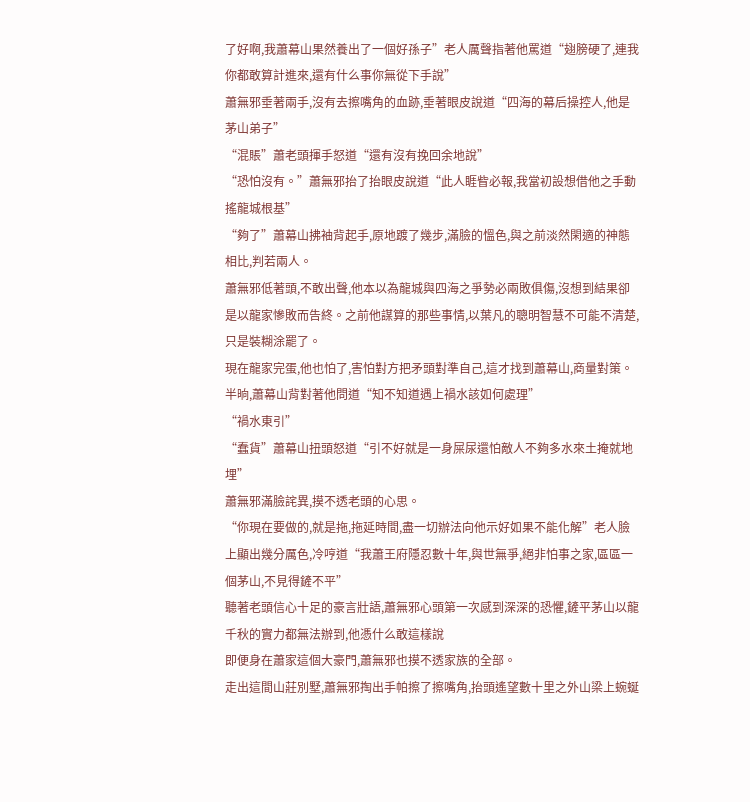了好啊,我蕭幕山果然養出了一個好孫子”老人厲聲指著他罵道“翅膀硬了,連我你都敢算計進來,還有什么事你無從下手說”
蕭無邪垂著兩手,沒有去擦嘴角的血跡,垂著眼皮說道“四海的幕后操控人,他是茅山弟子”
“混賬”蕭老頭揮手怒道“還有沒有挽回余地說”
“恐怕沒有。”蕭無邪抬了抬眼皮說道“此人睚眥必報,我當初設想借他之手動搖龍城根基”
“夠了”蕭幕山拂袖背起手,原地踱了幾步,滿臉的慍色,與之前淡然閑適的神態相比,判若兩人。
蕭無邪低著頭,不敢出聲,他本以為龍城與四海之爭勢必兩敗俱傷,沒想到結果卻是以龍家慘敗而告終。之前他謀算的那些事情,以葉凡的聰明智慧不可能不清楚,只是裝糊涂罷了。
現在龍家完蛋,他也怕了,害怕對方把矛頭對準自己,這才找到蕭幕山,商量對策。
半晌,蕭幕山背對著他問道“知不知道遇上禍水該如何處理”
“禍水東引”
“蠢貨”蕭幕山扭頭怒道“引不好就是一身屎尿還怕敵人不夠多水來土掩就地埋”
蕭無邪滿臉詫異,摸不透老頭的心思。
“你現在要做的,就是拖,拖延時間,盡一切辦法向他示好如果不能化解”老人臉上顯出幾分厲色,冷哼道“我蕭王府隱忍數十年,與世無爭,絕非怕事之家,區區一個茅山,不見得鏟不平”
聽著老頭信心十足的豪言壯語,蕭無邪心頭第一次感到深深的恐懼,鏟平茅山以龍千秋的實力都無法辦到,他憑什么敢這樣說
即便身在蕭家這個大豪門,蕭無邪也摸不透家族的全部。
走出這間山莊別墅,蕭無邪掏出手帕擦了擦嘴角,抬頭遙望數十里之外山梁上蜿蜒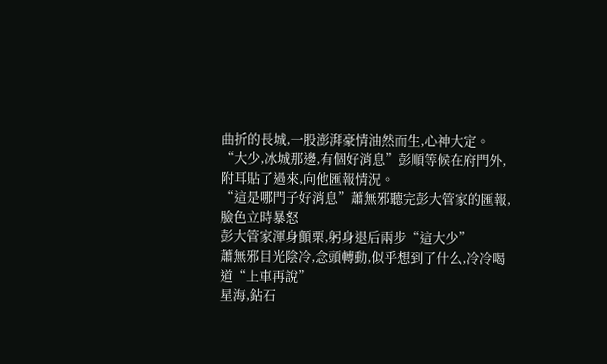曲折的長城,一股澎湃豪情油然而生,心神大定。
“大少,冰城那邊,有個好消息”彭順等候在府門外,附耳貼了過來,向他匯報情況。
“這是哪門子好消息”蕭無邪聽完彭大管家的匯報,臉色立時暴怒
彭大管家渾身顫栗,躬身退后兩步“這大少”
蕭無邪目光陰冷,念頭轉動,似乎想到了什么,冷冷喝道“上車再說”
星海,鉆石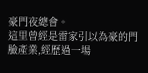豪門夜總會。
這里曾經是雷家引以為豪的門臉產業,經歷過一場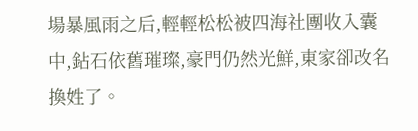場暴風雨之后,輕輕松松被四海社團收入囊中,鉆石依舊璀璨,豪門仍然光鮮,東家卻改名換姓了。